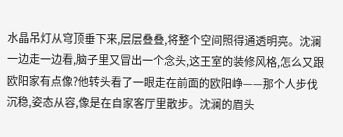水晶吊灯从穹顶垂下来,层层叠叠,将整个空间照得通透明亮。沈澜一边走一边看,脑子里又冒出一个念头,这王室的装修风格,怎么又跟欧阳家有点像?他转头看了一眼走在前面的欧阳峥——那个人步伐沉稳,姿态从容,像是在自家客厅里散步。沈澜的眉头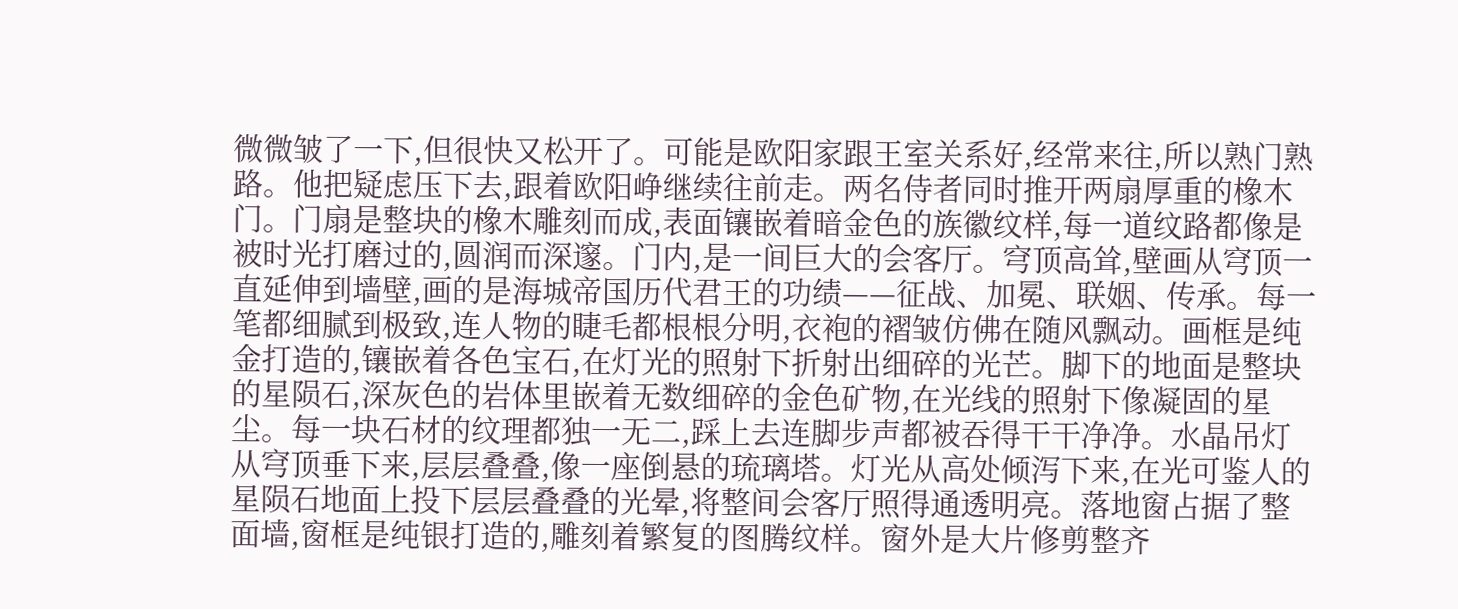微微皱了一下,但很快又松开了。可能是欧阳家跟王室关系好,经常来往,所以熟门熟路。他把疑虑压下去,跟着欧阳峥继续往前走。两名侍者同时推开两扇厚重的橡木门。门扇是整块的橡木雕刻而成,表面镶嵌着暗金色的族徽纹样,每一道纹路都像是被时光打磨过的,圆润而深邃。门内,是一间巨大的会客厅。穹顶高耸,壁画从穹顶一直延伸到墙壁,画的是海城帝国历代君王的功绩——征战、加冕、联姻、传承。每一笔都细腻到极致,连人物的睫毛都根根分明,衣袍的褶皱仿佛在随风飘动。画框是纯金打造的,镶嵌着各色宝石,在灯光的照射下折射出细碎的光芒。脚下的地面是整块的星陨石,深灰色的岩体里嵌着无数细碎的金色矿物,在光线的照射下像凝固的星尘。每一块石材的纹理都独一无二,踩上去连脚步声都被吞得干干净净。水晶吊灯从穹顶垂下来,层层叠叠,像一座倒悬的琉璃塔。灯光从高处倾泻下来,在光可鉴人的星陨石地面上投下层层叠叠的光晕,将整间会客厅照得通透明亮。落地窗占据了整面墙,窗框是纯银打造的,雕刻着繁复的图腾纹样。窗外是大片修剪整齐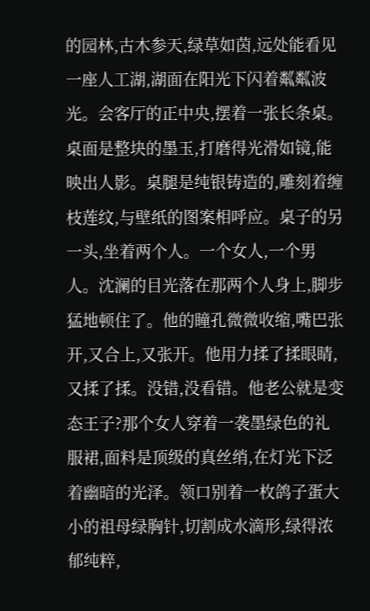的园林,古木参天,绿草如茵,远处能看见一座人工湖,湖面在阳光下闪着粼粼波光。会客厅的正中央,摆着一张长条桌。桌面是整块的墨玉,打磨得光滑如镜,能映出人影。桌腿是纯银铸造的,雕刻着缠枝莲纹,与壁纸的图案相呼应。桌子的另一头,坐着两个人。一个女人,一个男人。沈澜的目光落在那两个人身上,脚步猛地顿住了。他的瞳孔微微收缩,嘴巴张开,又合上,又张开。他用力揉了揉眼睛,又揉了揉。没错,没看错。他老公就是变态王子?那个女人穿着一袭墨绿色的礼服裙,面料是顶级的真丝绡,在灯光下泛着幽暗的光泽。领口别着一枚鸽子蛋大小的祖母绿胸针,切割成水滴形,绿得浓郁纯粹,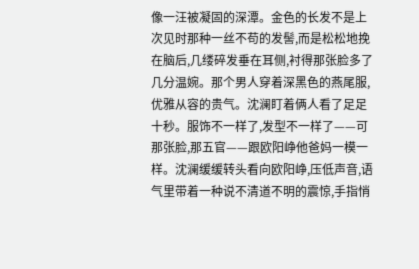像一汪被凝固的深潭。金色的长发不是上次见时那种一丝不苟的发髻,而是松松地挽在脑后,几缕碎发垂在耳侧,衬得那张脸多了几分温婉。那个男人穿着深黑色的燕尾服,优雅从容的贵气。沈澜盯着俩人看了足足十秒。服饰不一样了,发型不一样了——可那张脸,那五官——跟欧阳峥他爸妈一模一样。沈澜缓缓转头看向欧阳峥,压低声音,语气里带着一种说不清道不明的震惊,手指悄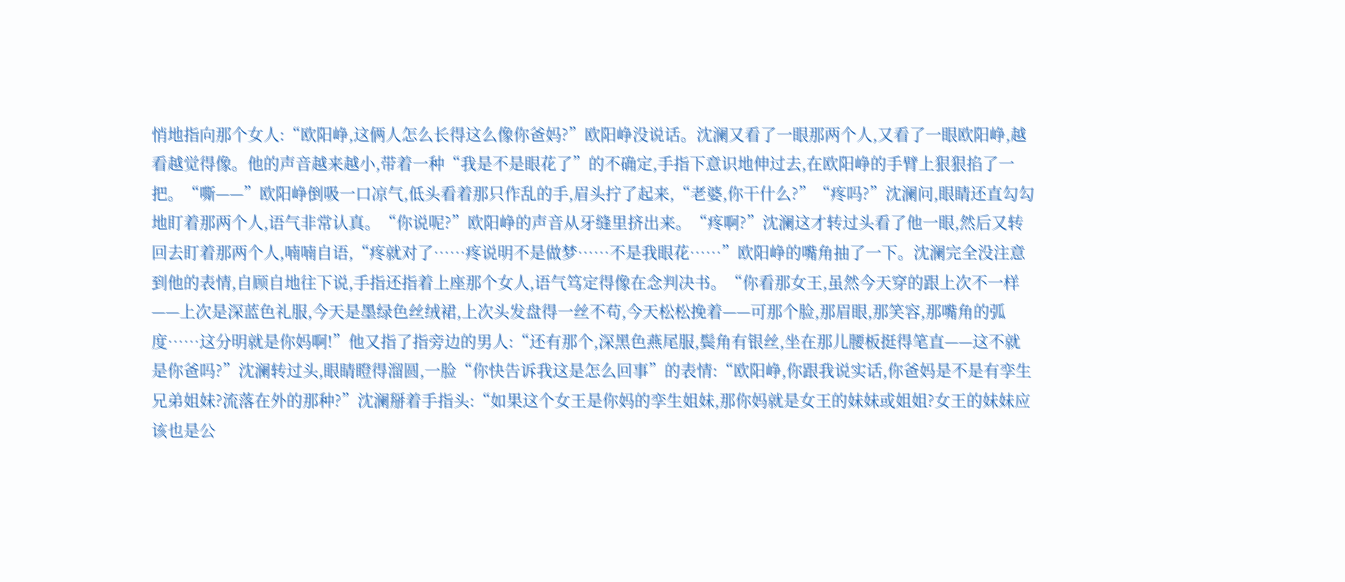悄地指向那个女人:“欧阳峥,这俩人怎么长得这么像你爸妈?”欧阳峥没说话。沈澜又看了一眼那两个人,又看了一眼欧阳峥,越看越觉得像。他的声音越来越小,带着一种“我是不是眼花了”的不确定,手指下意识地伸过去,在欧阳峥的手臂上狠狠掐了一把。“嘶——”欧阳峥倒吸一口凉气,低头看着那只作乱的手,眉头拧了起来,“老婆,你干什么?”“疼吗?”沈澜问,眼睛还直勾勾地盯着那两个人,语气非常认真。“你说呢?”欧阳峥的声音从牙缝里挤出来。“疼啊?”沈澜这才转过头看了他一眼,然后又转回去盯着那两个人,喃喃自语,“疼就对了……疼说明不是做梦……不是我眼花……”欧阳峥的嘴角抽了一下。沈澜完全没注意到他的表情,自顾自地往下说,手指还指着上座那个女人,语气笃定得像在念判决书。“你看那女王,虽然今天穿的跟上次不一样——上次是深蓝色礼服,今天是墨绿色丝绒裙,上次头发盘得一丝不苟,今天松松挽着——可那个脸,那眉眼,那笑容,那嘴角的弧度……这分明就是你妈啊!”他又指了指旁边的男人:“还有那个,深黑色燕尾服,鬓角有银丝,坐在那儿腰板挺得笔直——这不就是你爸吗?”沈澜转过头,眼睛瞪得溜圆,一脸“你快告诉我这是怎么回事”的表情:“欧阳峥,你跟我说实话,你爸妈是不是有孪生兄弟姐妹?流落在外的那种?”沈澜掰着手指头:“如果这个女王是你妈的孪生姐妹,那你妈就是女王的妹妹或姐姐?女王的妹妹应该也是公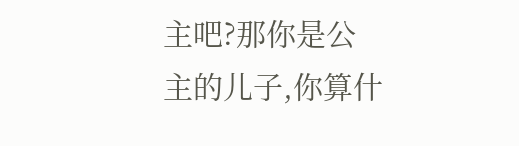主吧?那你是公主的儿子,你算什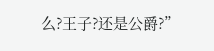么?王子?还是公爵?”